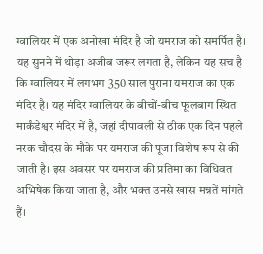ग्वालियर में एक अनोखा मंदिर है जो यमराज को समर्पित है। यह सुनने में थोड़ा अजीब जरूर लगता है, लेकिन यह सच है कि ग्वालियर में लगभग 350 साल पुराना यमराज का एक मंदिर है। यह मंदिर ग्वालियर के बीचों-बीच फूलबाग स्थित मार्कंडेश्वर मंदिर में है, जहां दीपावली से ठीक एक दिन पहले नरक चौदस के मौके पर यमराज की पूजा विशेष रूप से की जाती है। इस अवसर पर यमराज की प्रतिमा का विधिवत अभिषेक किया जाता है, और भक्त उनसे खास मन्नतें मांगते हैं।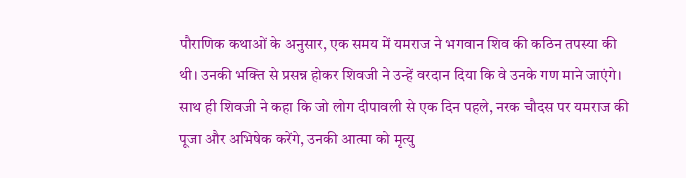पौराणिक कथाओं के अनुसार, एक समय में यमराज ने भगवान शिव की कठिन तपस्या की थी। उनकी भक्ति से प्रसन्न होकर शिवजी ने उन्हें वरदान दिया कि वे उनके गण माने जाएंगे। साथ ही शिवजी ने कहा कि जो लोग दीपावली से एक दिन पहले, नरक चौदस पर यमराज की पूजा और अभिषेक करेंगे, उनकी आत्मा को मृत्यु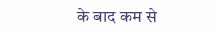के बाद कम से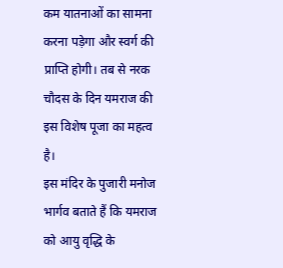कम यातनाओं का सामना करना पड़ेगा और स्वर्ग की प्राप्ति होगी। तब से नरक चौदस के दिन यमराज की इस विशेष पूजा का महत्व है।
इस मंदिर के पुजारी मनोज भार्गव बताते हैं कि यमराज को आयु वृद्धि के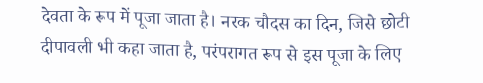देवता के रूप में पूजा जाता है। नरक चौदस का दिन, जिसे छोटी दीपावली भी कहा जाता है, परंपरागत रूप से इस पूजा के लिए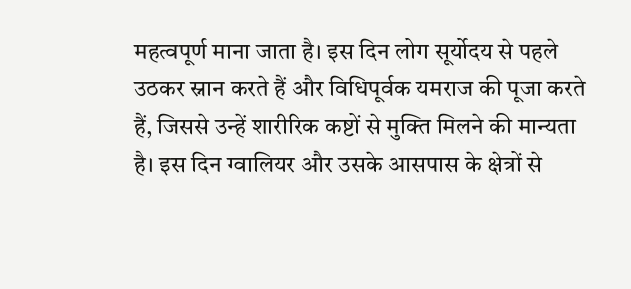महत्वपूर्ण माना जाता है। इस दिन लोग सूर्योदय से पहले उठकर स्नान करते हैं और विधिपूर्वक यमराज की पूजा करते हैं, जिससे उन्हें शारीरिक कष्टों से मुक्ति मिलने की मान्यता है। इस दिन ग्वालियर और उसके आसपास के क्षेत्रों से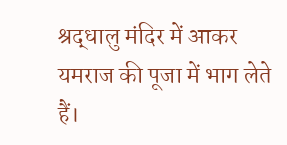श्रद्धालु मंदिर में आकर यमराज की पूजा में भाग लेते हैं।